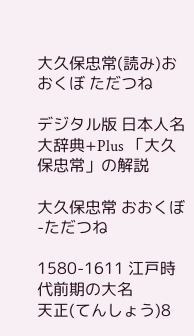大久保忠常(読み)おおくぼ ただつね

デジタル版 日本人名大辞典+Plus 「大久保忠常」の解説

大久保忠常 おおくぼ-ただつね

1580-1611 江戸時代前期の大名
天正(てんしょう)8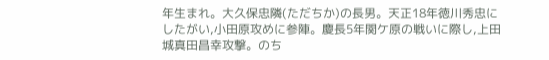年生まれ。大久保忠隣(ただちか)の長男。天正18年徳川秀忠にしたがい,小田原攻めに参陣。慶長5年関ケ原の戦いに際し,上田城真田昌幸攻撃。のち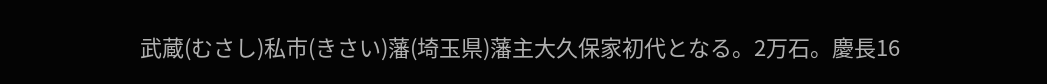武蔵(むさし)私市(きさい)藩(埼玉県)藩主大久保家初代となる。2万石。慶長16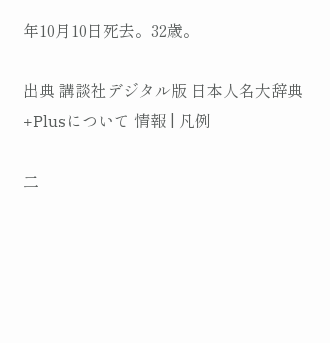年10月10日死去。32歳。

出典 講談社デジタル版 日本人名大辞典+Plusについて 情報 | 凡例

二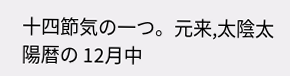十四節気の一つ。元来,太陰太陽暦の 12月中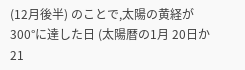(12月後半) のことで,太陽の黄経が 300°に達した日 (太陽暦の1月 20日か 21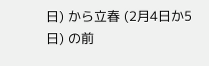日) から立春 (2月4日か5日) の前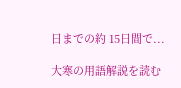日までの約 15日間で...

大寒の用語解説を読む